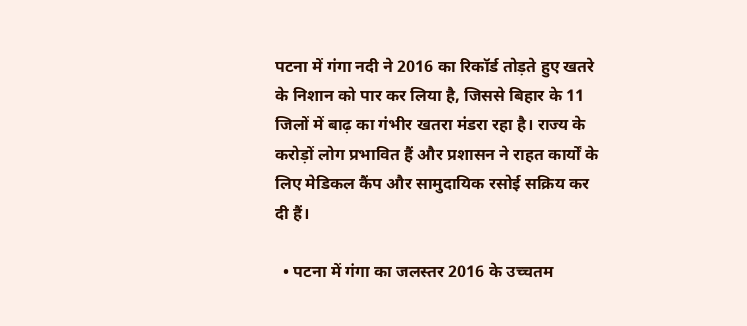पटना में गंगा नदी ने 2016 का रिकॉर्ड तोड़ते हुए खतरे के निशान को पार कर लिया है, जिससे बिहार के 11 जिलों में बाढ़ का गंभीर खतरा मंडरा रहा है। राज्य के करोड़ों लोग प्रभावित हैं और प्रशासन ने राहत कार्यों के लिए मेडिकल कैंप और सामुदायिक रसोई सक्रिय कर दी हैं।

  • पटना में गंगा का जलस्तर 2016 के उच्चतम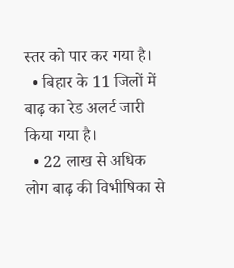स्तर को पार कर गया है।
  • बिहार के 11 जिलों में बाढ़ का रेड अलर्ट जारी किया गया है।
  • 22 लाख से अधिक लोग बाढ़ की विभीषिका से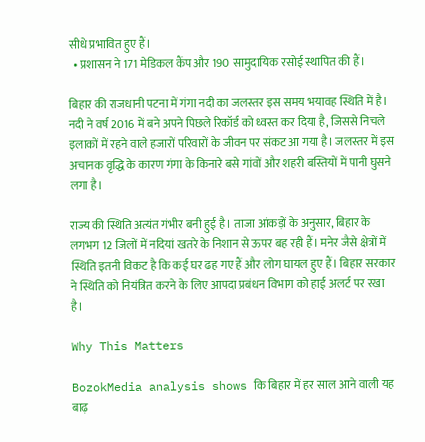सीधे प्रभावित हुए हैं।
  • प्रशासन ने 171 मेडिकल कैंप और 190 सामुदायिक रसोई स्थापित की हैं।

बिहार की राजधानी पटना में गंगा नदी का जलस्तर इस समय भयावह स्थिति में है। नदी ने वर्ष 2016 में बने अपने पिछले रिकॉर्ड को ध्वस्त कर दिया है, जिससे निचले इलाकों में रहने वाले हजारों परिवारों के जीवन पर संकट आ गया है। जलस्तर में इस अचानक वृद्धि के कारण गंगा के किनारे बसे गांवों और शहरी बस्तियों में पानी घुसने लगा है।

राज्य की स्थिति अत्यंत गंभीर बनी हुई है। ताजा आंकड़ों के अनुसार, बिहार के लगभग 12 जिलों में नदियां खतरे के निशान से ऊपर बह रही हैं। मनेर जैसे क्षेत्रों में स्थिति इतनी विकट है कि कई घर ढह गए हैं और लोग घायल हुए हैं। बिहार सरकार ने स्थिति को नियंत्रित करने के लिए आपदा प्रबंधन विभाग को हाई अलर्ट पर रखा है।

Why This Matters

BozokMedia analysis shows कि बिहार में हर साल आने वाली यह बाढ़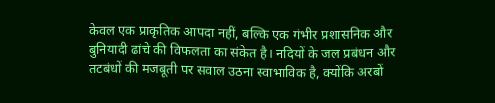केवल एक प्राकृतिक आपदा नहीं, बल्कि एक गंभीर प्रशासनिक और बुनियादी ढांचे की विफलता का संकेत है। नदियों के जल प्रबंधन और तटबंधों की मजबूती पर सवाल उठना स्वाभाविक है, क्योंकि अरबों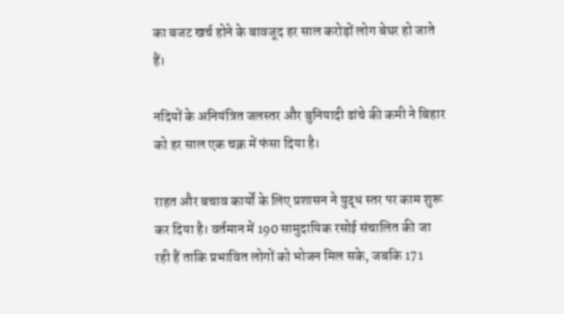का बजट खर्च होने के बावजूद हर साल करोड़ों लोग बेघर हो जाते हैं।

नदियों के अनियंत्रित जलस्तर और बुनियादी ढांचे की कमी ने बिहार को हर साल एक चक्र में फंसा दिया है।

राहत और बचाव कार्यों के लिए प्रशासन ने युद्ध स्तर पर काम शुरू कर दिया है। वर्तमान में 190 सामुदायिक रसोई संचालित की जा रही हैं ताकि प्रभावित लोगों को भोजन मिल सके, जबकि 171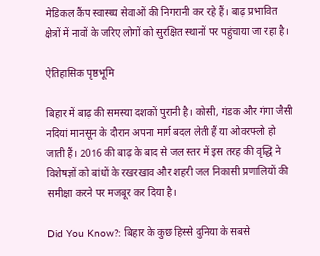मेडिकल कैंप स्वास्थ्य सेवाओं की निगरानी कर रहे हैं। बाढ़ प्रभावित क्षेत्रों में नावों के जरिए लोगों को सुरक्षित स्थानों पर पहुंचाया जा रहा है।

ऐतिहासिक पृष्ठभूमि

बिहार में बाढ़ की समस्या दशकों पुरानी है। कोसी, गंडक और गंगा जैसी नदियां मानसून के दौरान अपना मार्ग बदल लेती हैं या ओवरफ्लो हो जाती हैं। 2016 की बाढ़ के बाद से जल स्तर में इस तरह की वृद्धि ने विशेषज्ञों को बांधों के रखरखाव और शहरी जल निकासी प्रणालियों की समीक्षा करने पर मजबूर कर दिया है।

Did You Know?: बिहार के कुछ हिस्से दुनिया के सबसे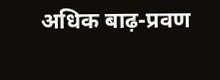अधिक बाढ़-प्रवण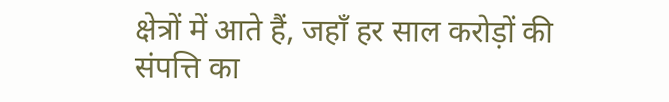क्षेत्रों में आते हैं, जहाँ हर साल करोड़ों की संपत्ति का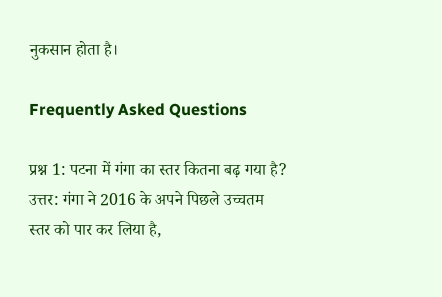नुकसान होता है।

Frequently Asked Questions

प्रश्न 1: पटना में गंगा का स्तर कितना बढ़ गया है?
उत्तर: गंगा ने 2016 के अपने पिछले उच्चतम स्तर को पार कर लिया है,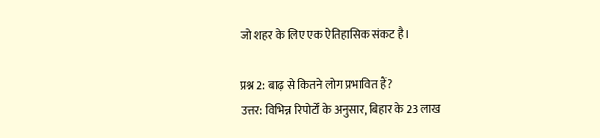जो शहर के लिए एक ऐतिहासिक संकट है।

प्रश्न 2: बाढ़ से कितने लोग प्रभावित हैं?
उत्तर: विभिन्न रिपोर्टों के अनुसार, बिहार के 23 लाख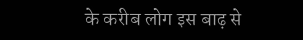के करीब लोग इस बाढ़ से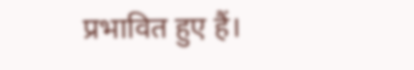प्रभावित हुए हैं।